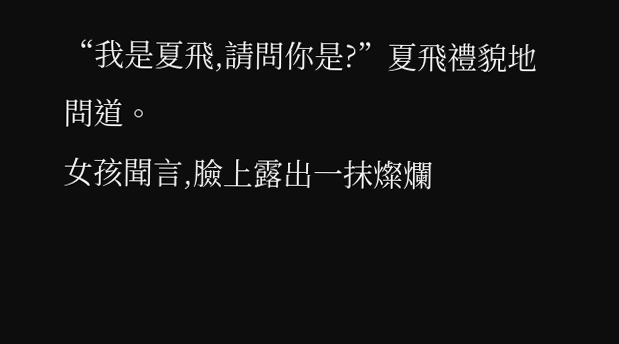“我是夏飛,請問你是?”夏飛禮貌地問道。
女孩聞言,臉上露出一抹燦爛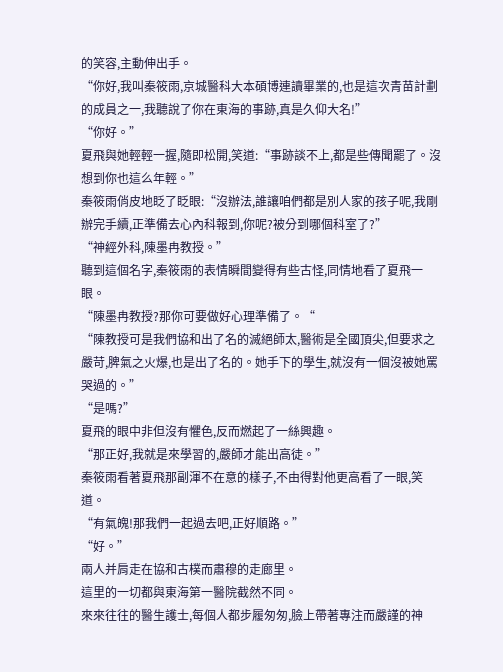的笑容,主動伸出手。
“你好,我叫秦筱雨,京城醫科大本碩博連讀畢業的,也是這次青苗計劃的成員之一,我聽說了你在東海的事跡,真是久仰大名!”
“你好。”
夏飛與她輕輕一握,隨即松開,笑道:“事跡談不上,都是些傳聞罷了。沒想到你也這么年輕。”
秦筱雨俏皮地眨了眨眼:“沒辦法,誰讓咱們都是別人家的孩子呢,我剛辦完手續,正準備去心內科報到,你呢?被分到哪個科室了?”
“神經外科,陳墨冉教授。”
聽到這個名字,秦筱雨的表情瞬間變得有些古怪,同情地看了夏飛一眼。
“陳墨冉教授?那你可要做好心理準備了。“
“陳教授可是我們協和出了名的滅絕師太,醫術是全國頂尖,但要求之嚴苛,脾氣之火爆,也是出了名的。她手下的學生,就沒有一個沒被她罵哭過的。”
“是嗎?”
夏飛的眼中非但沒有懼色,反而燃起了一絲興趣。
“那正好,我就是來學習的,嚴師才能出高徒。”
秦筱雨看著夏飛那副渾不在意的樣子,不由得對他更高看了一眼,笑道。
“有氣魄!那我們一起過去吧,正好順路。”
“好。”
兩人并肩走在協和古樸而肅穆的走廊里。
這里的一切都與東海第一醫院截然不同。
來來往往的醫生護士,每個人都步履匆匆,臉上帶著專注而嚴謹的神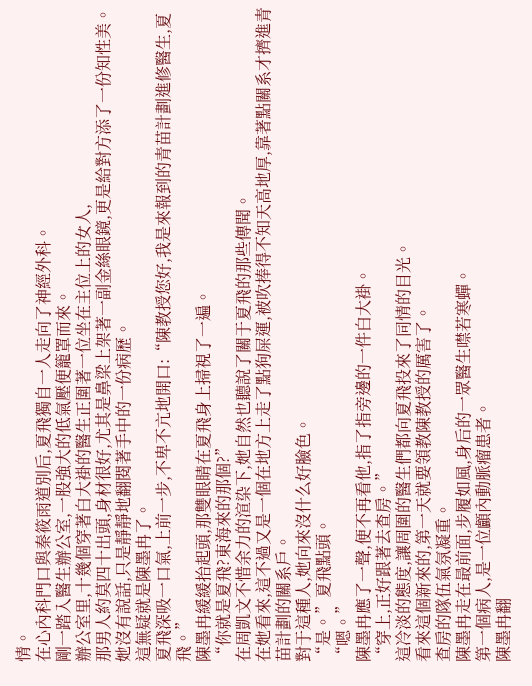情。
在心內科門口與秦筱雨道別后,夏飛獨自一人走向了神經外科。
剛一踏入醫生辦公室,一股強大的低氣壓便籠罩而來。
辦公室里,十幾個穿著白大褂的醫生正圍著一位坐在主位上的女人,
那男人約莫四十出頭,身材很好,尤其是鼻梁上架著一副金絲眼鏡,更是給對方添了一份知性美。
她沒有說話,只是靜靜地翻閱著手中的一份病歷。
這無疑就是陳墨冉了。
夏飛深吸一口氣,上前一步,不卑不亢地開口:“陳教授您好,我是來報到的青苗計劃進修醫生,夏飛。”
陳墨冉緩緩抬起頭,那雙眼睛在夏飛身上掃視了一遍。
“你就是夏飛?東海來的那個?”
在周凱文不惜余力的渲染下,她自然也聽說了關于夏飛的那些傳聞。
在她看來,這不過又是一個在地方上走了點狗屎運,被吹捧得不知天高地厚,靠著點關系才擠進青苗計劃的關系戶。
對于這種人,她向來沒什么好臉色。
“是。”夏飛點頭。
“嗯。”
陳墨冉應了一聲,便不再看他,指了指旁邊的一件白大褂。
“穿上,正好跟著去查房。”
這冷淡的態度,讓周圍的醫生們都向夏飛投來了同情的目光。
看來這個新來的,第一天就要領教陳教授的厲害了。
查房的隊伍氣氛凝重。
陳墨冉走在最前面,步履如風,身后的一眾醫生噤若寒蟬。
第一個病人,是一位顱內動脈瘤患者。
陳墨冉翻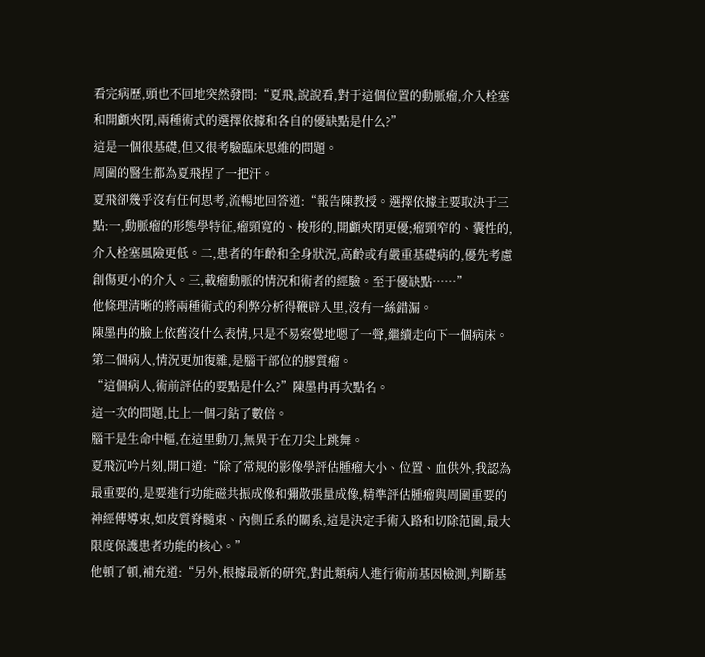看完病歷,頭也不回地突然發問:“夏飛,說說看,對于這個位置的動脈瘤,介入栓塞和開顱夾閉,兩種術式的選擇依據和各自的優缺點是什么?”
這是一個很基礎,但又很考驗臨床思維的問題。
周圍的醫生都為夏飛捏了一把汗。
夏飛卻幾乎沒有任何思考,流暢地回答道:“報告陳教授。選擇依據主要取決于三點:一,動脈瘤的形態學特征,瘤頸寬的、梭形的,開顱夾閉更優;瘤頸窄的、囊性的,介入栓塞風險更低。二,患者的年齡和全身狀況,高齡或有嚴重基礎病的,優先考慮創傷更小的介入。三,載瘤動脈的情況和術者的經驗。至于優缺點……”
他條理清晰的將兩種術式的利弊分析得鞭辟入里,沒有一絲錯漏。
陳墨冉的臉上依舊沒什么表情,只是不易察覺地嗯了一聲,繼續走向下一個病床。
第二個病人,情況更加復雜,是腦干部位的膠質瘤。
“這個病人,術前評估的要點是什么?”陳墨冉再次點名。
這一次的問題,比上一個刁鉆了數倍。
腦干是生命中樞,在這里動刀,無異于在刀尖上跳舞。
夏飛沉吟片刻,開口道:“除了常規的影像學評估腫瘤大小、位置、血供外,我認為最重要的,是要進行功能磁共振成像和彌散張量成像,精準評估腫瘤與周圍重要的神經傳導束,如皮質脊髓束、內側丘系的關系,這是決定手術入路和切除范圍,最大限度保護患者功能的核心。”
他頓了頓,補充道:“另外,根據最新的研究,對此類病人進行術前基因檢測,判斷基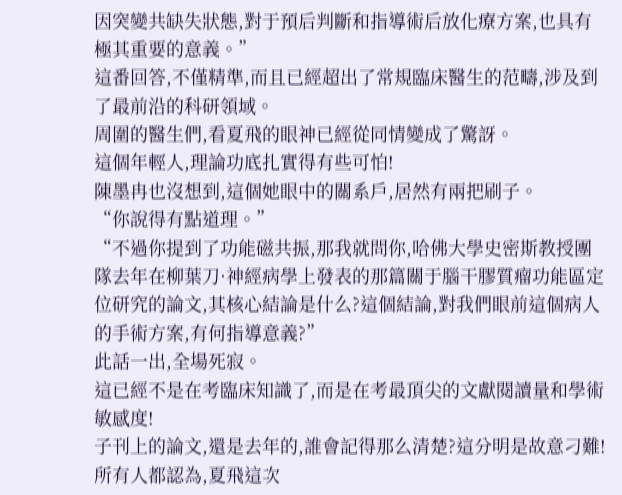因突變共缺失狀態,對于預后判斷和指導術后放化療方案,也具有極其重要的意義。”
這番回答,不僅精準,而且已經超出了常規臨床醫生的范疇,涉及到了最前沿的科研領域。
周圍的醫生們,看夏飛的眼神已經從同情變成了驚訝。
這個年輕人,理論功底扎實得有些可怕!
陳墨冉也沒想到,這個她眼中的關系戶,居然有兩把刷子。
“你說得有點道理。”
“不過你提到了功能磁共振,那我就問你,哈佛大學史密斯教授團隊去年在柳葉刀·神經病學上發表的那篇關于腦干膠質瘤功能區定位研究的論文,其核心結論是什么?這個結論,對我們眼前這個病人的手術方案,有何指導意義?”
此話一出,全場死寂。
這已經不是在考臨床知識了,而是在考最頂尖的文獻閱讀量和學術敏感度!
子刊上的論文,還是去年的,誰會記得那么清楚?這分明是故意刁難!
所有人都認為,夏飛這次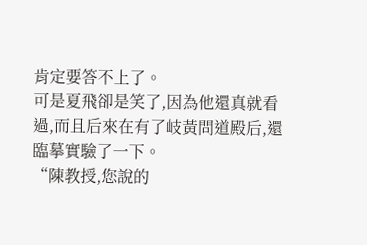肯定要答不上了。
可是夏飛卻是笑了,因為他還真就看過,而且后來在有了岐黃問道殿后,還臨摹實驗了一下。
“陳教授,您說的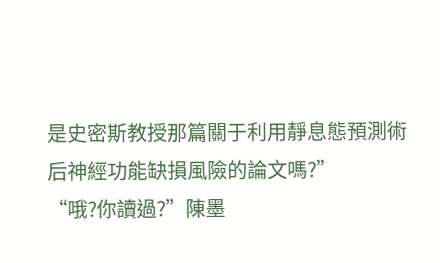是史密斯教授那篇關于利用靜息態預測術后神經功能缺損風險的論文嗎?”
“哦?你讀過?”陳墨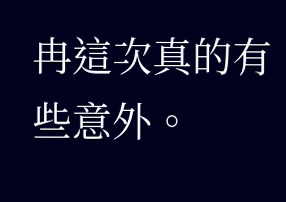冉這次真的有些意外。